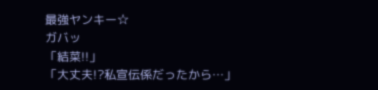最強ヤンキー☆
ガバッ
「結菜!!」
「大丈夫!?私宣伝係だったから…」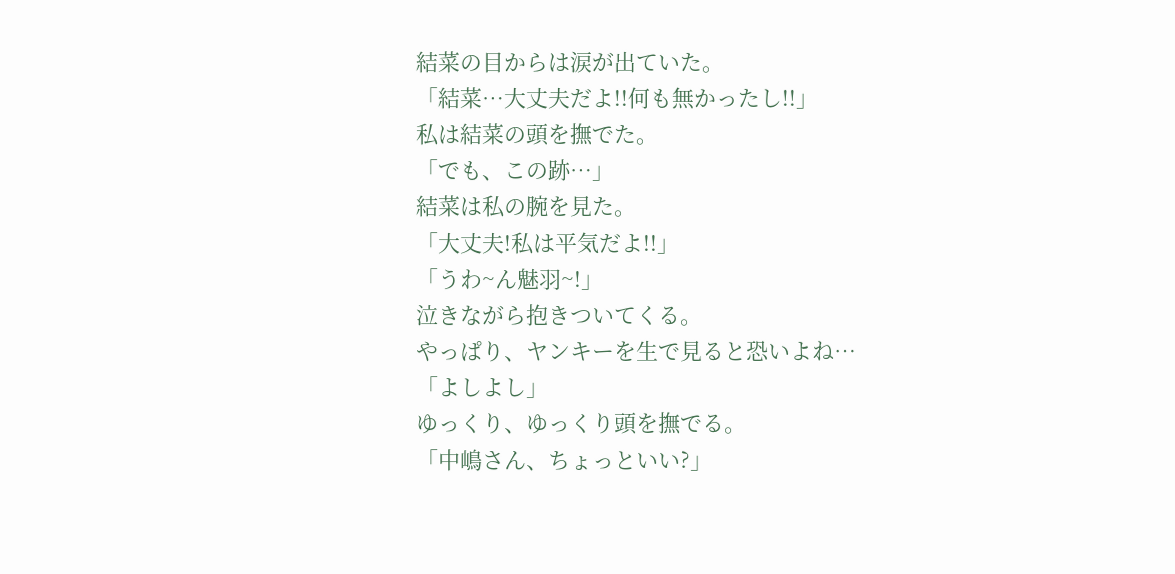結菜の目からは涙が出ていた。
「結菜…大丈夫だよ!!何も無かったし!!」
私は結菜の頭を撫でた。
「でも、この跡…」
結菜は私の腕を見た。
「大丈夫!私は平気だよ!!」
「うわ~ん魅羽~!」
泣きながら抱きついてくる。
やっぱり、ヤンキーを生で見ると恐いよね…
「よしよし」
ゆっくり、ゆっくり頭を撫でる。
「中嶋さん、ちょっといい?」